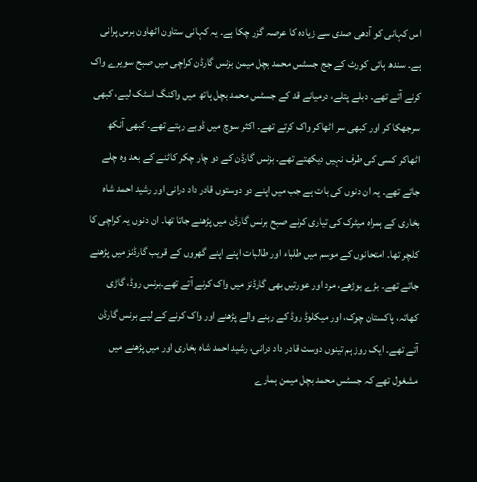اس کہانی کو آدھی صدی سے زیادہ کا عرصہ گزر چکا ہے۔ یہ کہانی ستاون اٹھاون برس پرانی ہے۔ سندھ ہائی کورٹ کے جج جسٹس محمد بچل میمن بزنس گارڈن کراچی میں صبح سویرے واک کرنے آتے تھے۔ دبلے پتلے، درمیانے قد کے جسٹس محمد بچل ہاتھ میں واکنگ اسٹک لیے، کبھی سرجھکا کر اور کبھی سر اٹھاکر واک کرتے تھے۔ اکثر سوچ میں ڈوبے رہتے تھے۔ کبھی آنکھ اٹھاکر کسی کی طرف نہیں دیکھتے تھے۔ بزنس گارڈن کے دو چار چکر کاٹنے کے بعد وہ چلے جاتے تھے۔ یہ ان دنوں کی بات ہے جب میں اپنے دو دوستوں قادر داد درانی اور رشید احمد شاہ بخاری کے ہمراہ میٹرک کی تیاری کرنے صبح برنس گارڈن میں پڑھنے جاتا تھا۔ ان دنوں یہ کراچی کا کلچر تھا۔ امتحانوں کے موسم میں طلباء اور طالبات اپنے اپنے گھروں کے قریب گارڈنز میں پڑھنے جاتے تھے۔ بڑے بوڑھے، مرد اور عورتیں بھی گارڈنز میں واک کرنے آتے تھے۔برنس روڈ، گاڑی کھاتہ، پاکستان چوک، اور میکلوڈ روڈ کے رہنے والے پڑھنے اور واک کرنے کے لیے برنس گارڈن آتے تھے۔ ایک روز ہم تینوں دوست قادر داد درانی، رشید احمد شاہ بخاری اور میں پڑھنے میں مشغول تھے کہ جسٹس محمد بچل میمن ہمارے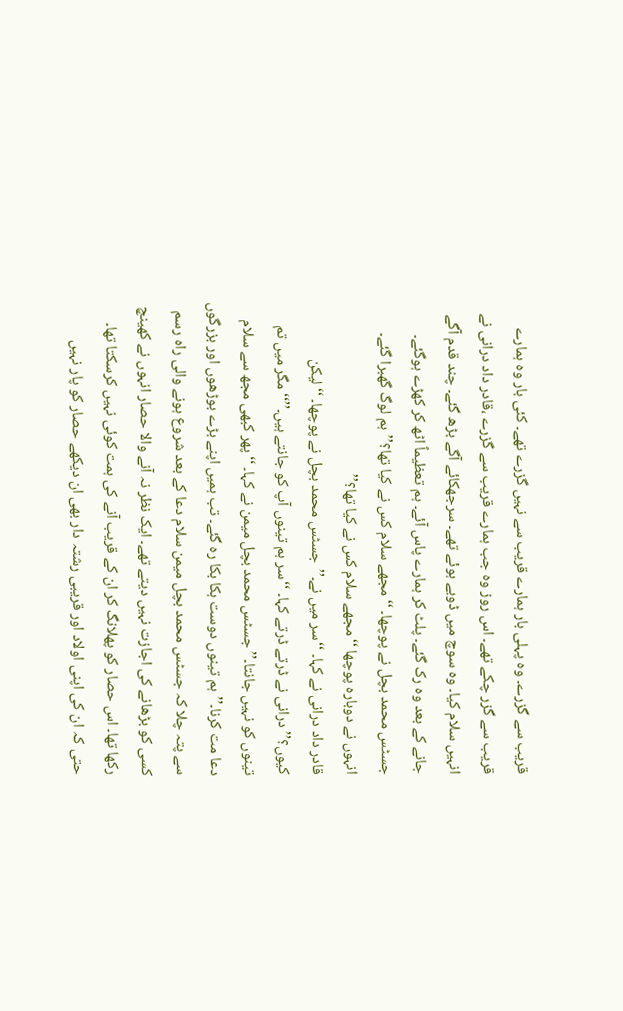قریب سے گزرے۔ وہ پہلی بار ہمارے قریب سے نہیں گزرے تھے۔ کئی بار وہ ہمارے قریب سے گزر چکے تھے۔ اس روز وہ جب ہمارے قریب سے گزرے ،قادر داد درانی نے انہیں سلام کیا۔ وہ سوچ میں ڈوبے ہوئے تھے۔ سرجھکائے آگے بڑھ گئے۔ چند قدم آگے جانے کے بعد وہ رک گئے۔ پلٹ کر ہمارے پاس آئے۔ ہم تعظیماً اٹھ کر کھڑے ہوگئے۔ جسٹس محمد بچل نے پوچھا۔ ‘‘مجھے سلام کس نے کیا تھا؟’’ہم لوگ گھبرا گئے۔ انہوں نے دوبارہ پوچھا ‘‘مجھے سلام کس نے کیا تھا؟’’
قادر داد درانی نے کہا۔ ‘‘سر میں نے۔’’جسٹس محمد بچل نے پوچھا۔ ‘‘لیکن کیوں؟’’درانی نے ڈرتے ڈرتے کہا۔ ‘‘سر ہم تینوں آپ کو جانتے ہیں۔’’‘‘مگر میں تم تینوں کو نہیں جانتا۔’’ جسٹس محمد بچل میمن نے کہا۔ ‘‘پھر کبھی مجھ سے سلام دعا مت کرنا۔’’ہم تینوں دوست ہکا بکا رہ گئے۔ تب ہمیں اپنے بڑے بوڑھوں اور بزرگوں سے پتہ چلا کہ جسٹس محمد بچل میمن سلام دعا کے بعد شروع ہونے والی راہ رسم کسی کو بڑھانے کی اجازت نہیں دیتے تھے۔ ایک نظر نہ آنے والا حصار انہوں نے کھینچ رکھا تھا۔ اس حصار کو پھلانگ کر ان کے قریب آنے کی ہمت کوئی نہیں کرسکتا تھا۔ حتی کہ ان کی اپنی اولاد اور قریبی رشتہ دار بھی ان دیکھے حصار کو پار نہیں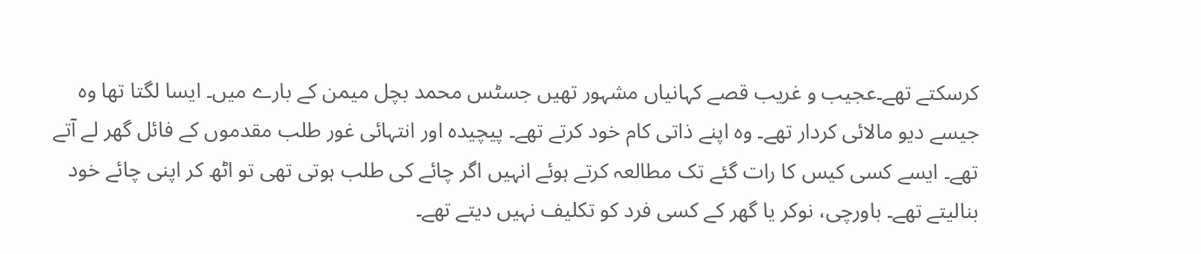کرسکتے تھے۔عجیب و غریب قصے کہانیاں مشہور تھیں جسٹس محمد بچل میمن کے بارے میں۔ ایسا لگتا تھا وہ جیسے دیو مالائی کردار تھے۔ وہ اپنے ذاتی کام خود کرتے تھے۔ پیچیدہ اور انتہائی غور طلب مقدموں کے فائل گھر لے آتے تھے۔ ایسے کسی کیس کا رات گئے تک مطالعہ کرتے ہوئے انہیں اگر چائے کی طلب ہوتی تھی تو اٹھ کر اپنی چائے خود بنالیتے تھے۔ باورچی، نوکر یا گھر کے کسی فرد کو تکلیف نہیں دیتے تھے۔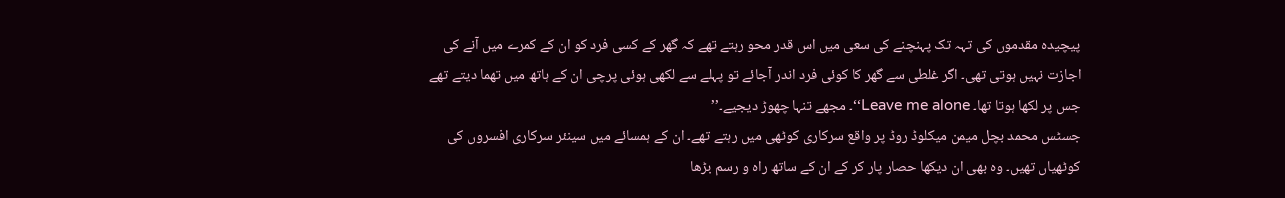پیچیدہ مقدموں کی تہہ تک پہنچنے کی سعی میں اس قدر محو رہتے تھے کہ گھر کے کسی فرد کو ان کے کمرے میں آنے کی اجازت نہیں ہوتی تھی۔ اگر غلطی سے گھر کا کوئی فرد اندر آجائے تو پہلے سے لکھی ہوئی پرچی ان کے ہاتھ میں تھما دیتے تھے جس پر لکھا ہوتا تھا۔ Leave me alone‘‘۔ مجھے تنہا چھوڑ دیجیے۔’’
جسٹس محمد بچل میمن میکلوڈ روڈ پر واقع سرکاری کوٹھی میں رہتے تھے۔ ان کے ہمسائے میں سینئر سرکاری افسروں کی کوٹھیاں تھیں۔ وہ بھی ان دیکھا حصار پار کر کے ان کے ساتھ راہ و رسم بڑھا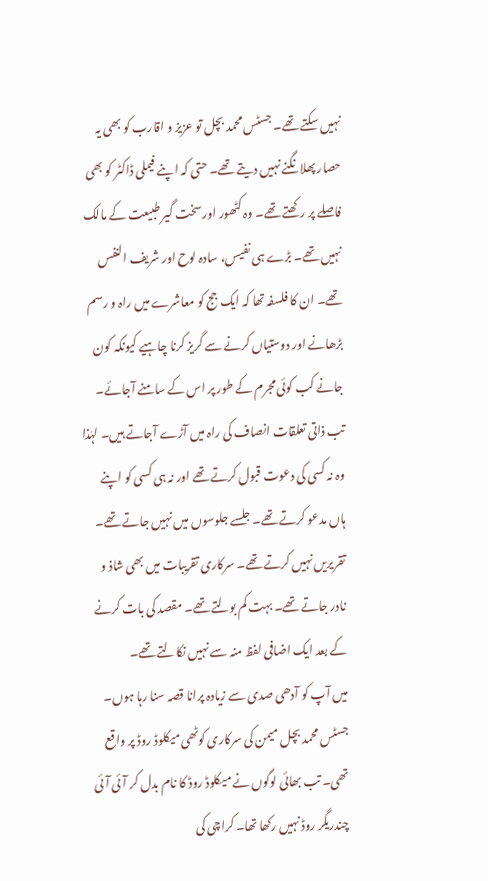نہیں سکتے تھے۔ جسٹس محمد بچل تو عزیز و اقارب کو بھی یہ حصار پھلانگنے نہیں دیتے تھے۔ حتی کہ اپنے فیملی ڈاکٹر کو بھی فاصلے پر رکھتے تھے۔ وہ کٹھور اور سخت گیر طبیعت کے مالک نہیں تھے۔ بڑے ہی نفیس، سادہ لوح اور شریف النفس تھے۔ ان کا فلسفہ تھا کہ ایک جج کو معاشرے میں راہ و رسم بڑھانے اور دوستیاں کرنے سے گریز کرنا چاہیے کیونکہ کون جانے کب کوئی مجرم کے طور پر اس کے سامنے آجائے۔ تب ذاتی تعلقات انصاف کی راہ میں آڑے آجاتے ہیں۔ لہٰذا وہ نہ کسی کی دعوت قبول کرتے تھے اور نہ ہی کسی کو اپنے ہاں مدعو کرتے تھے۔ جلسے جلوسوں میں نہیں جاتے تھے۔ تقریریں نہیں کرتے تھے۔ سرکاری تقریبات میں بھی شاذ و نادر جاتے تھے۔ بہت کم بولتے تھے۔ مقصد کی بات کرنے کے بعد ایک اضافی لفظ منہ سے نہیں نکالتے تھے۔
میں آپ کو آدھی صدی سے زیادہ پرانا قصہ سنا رہا ہوں۔ جسٹس محمد بچل میمن کی سرکاری کوٹھی میکلوڈ روڈ پر واقع تھی۔ تب بھائی لوگوں نے میکلوڈ روڈ کا نام بدل کر آئی آئی چندریگر روڈ نہیں رکھا تھا۔ کراچی کی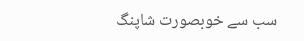سب سے خوبصورت شاپنگ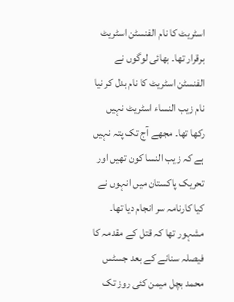اسٹریٹ کا نام الفنسٹن اسٹریٹ برقرار تھا۔ بھائی لوگوں نے الفنسٹن اسٹریٹ کا نام بدل کر نیا نام زیب النساء اسٹریٹ نہیں رکھا تھا۔ مجھے آج تک پتہ نہیں ہے کہ زیب النسا کون تھیں اور تحریک پاکستان میں انہوں نے کیا کارنامہ سر انجام دیا تھا۔ مشہور تھا کہ قتل کے مقدمہ کا فیصلہ سنانے کے بعد جسٹس محمد بچل میمن کئی روز تک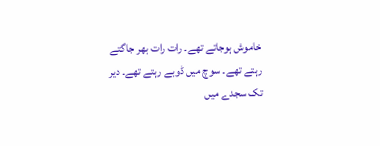خاموش ہوجاتے تھے۔ رات رات بھر جاگتے رہتے تھے۔ سوچ میں ڈوبے رہتے تھے۔ دیر تک سجدے میں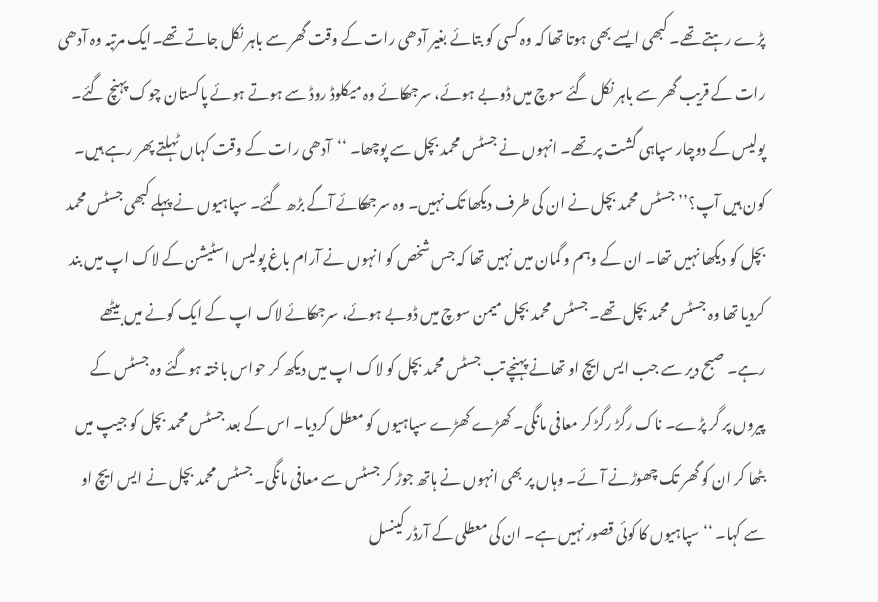پڑے رہتے تھے۔ کبھی ایسے بھی ہوتا تھا کہ وہ کسی کو بتائے بغیر آدھی رات کے وقت گھر سے باہر نکل جاتے تھے۔ایک مرتبہ وہ آدھی رات کے قریب گھر سے باہر نکل گئے سوچ میں ڈوبے ہوئے، سرجھکائے وہ میکلوڈ روڈ سے ہوتے ہوئے پاکستان چوک پہنچ گئے۔ پولیس کے دوچار سپاہی گشت پر تھے۔ انہوں نے جسٹس محمد بچل سے پوچھا۔ ‘‘آدھی رات کے وقت کہاں ٹہلتے پھر رہے ہیں۔ کون ہیں آپ؟’’جسٹس محمد بچل نے ان کی طرف دیکھا تک نہیں۔ وہ سرجھکائے آگے بڑھ گئے۔ سپاہیوں نے پہلے کبھی جسٹس محمد بچل کو دیکھا نہیں تھا۔ ان کے وہم و گمان میں نہیں تھا کہ جس شخص کو انہوں نے آرام باغ پولیس اسٹیشن کے لاک اپ میں بند کردیا تھا وہ جسٹس محمد بچل تھے۔ جسٹس محمد بچل میمن سوچ میں ڈوبے ہوئے، سرجھکائے لاک اپ کے ایک کونے میں بیٹھے رہے۔ صبح دیر سے جب ایس ایچ او تھانے پہنچے تب جسٹس محمد بچل کو لاک اپ میں دیکھ کر حواس باختہ ہوگئے وہ جسٹس کے پیروں پر گر پڑے۔ ناک رگڑ رگڑ کر معافی مانگی۔ کھڑے کھڑے سپاہیوں کو معطل کردیا۔ اس کے بعد جسٹس محمد بچل کو جیپ میں بٹھا کر ان کو گھر تک چھوڑنے آئے۔ وہاں پر بھی انہوں نے ہاتھ جوڑ کر جسٹس سے معافی مانگی۔ جسٹس محمد بچل نے ایس ایچ او سے کہا۔ ‘‘سپاہیوں کا کوئی قصور نہیں ہے۔ ان کی معطلی کے آرڈر کینسل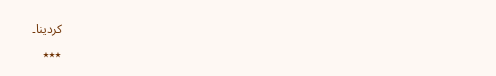کردینا۔
٭٭٭